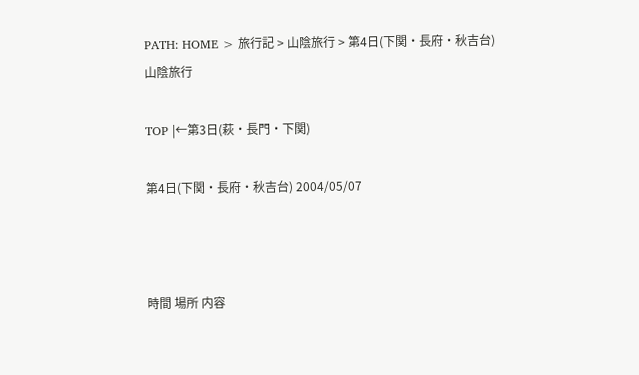PATH: HOME > 旅行記 > 山陰旅行 > 第4日(下関・長府・秋吉台)
山陰旅行

TOP |←第3日(萩・長門・下関)

第4日(下関・長府・秋吉台) 2004/05/07



時間 場所 内容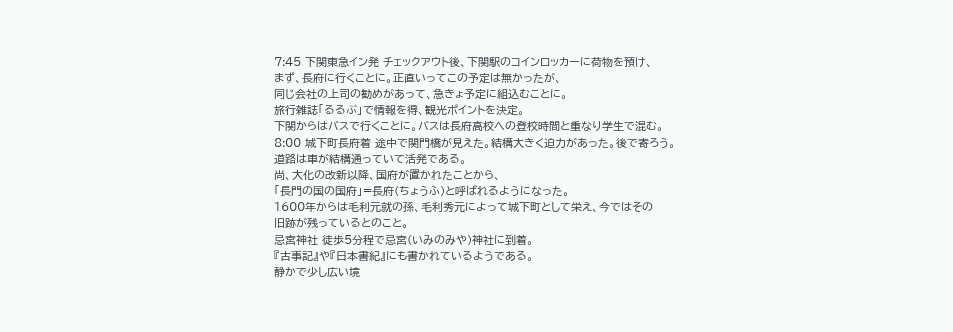7:45 下関東急イン発 チェックアウト後、下関駅のコインロッカーに荷物を預け、
まず、長府に行くことに。正直いってこの予定は無かったが、
同じ会社の上司の勧めがあって、急きょ予定に組込むことに。
旅行雑誌「るるぶ」で情報を得、観光ポイントを決定。
下関からはバスで行くことに。バスは長府高校への登校時間と重なり学生で混む。
8:00 城下町長府着 途中で関門橋が見えた。結構大きく迫力があった。後で寄ろう。
道路は車が結構通っていて活発である。
尚、大化の改新以降、国府が置かれたことから、
「長門の国の国府」=長府(ちょうふ)と呼ばれるようになった。
1600年からは毛利元就の孫、毛利秀元によって城下町として栄え、今ではその
旧跡が残っているとのこと。
忌宮神社 徒歩5分程で忌宮(いみのみや)神社に到着。
『古事記』や『日本書紀』にも書かれているようである。
静かで少し広い境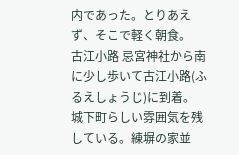内であった。とりあえず、そこで軽く朝食。
古江小路 忌宮神社から南に少し歩いて古江小路(ふるえしょうじ)に到着。
城下町らしい雰囲気を残している。練塀の家並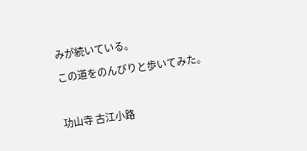みが続いている。
この道をのんびりと歩いてみた。

功山寺 古江小路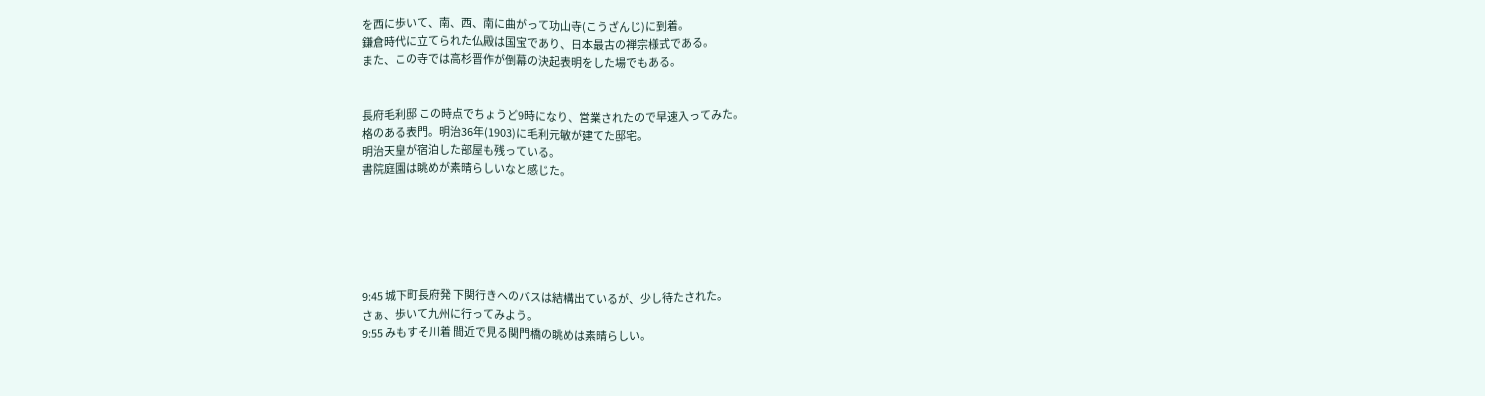を西に歩いて、南、西、南に曲がって功山寺(こうざんじ)に到着。
鎌倉時代に立てられた仏殿は国宝であり、日本最古の禅宗様式である。
また、この寺では高杉晋作が倒幕の決起表明をした場でもある。


長府毛利邸 この時点でちょうど9時になり、営業されたので早速入ってみた。
格のある表門。明治36年(1903)に毛利元敏が建てた邸宅。
明治天皇が宿泊した部屋も残っている。
書院庭園は眺めが素晴らしいなと感じた。






9:45 城下町長府発 下関行きへのバスは結構出ているが、少し待たされた。
さぁ、歩いて九州に行ってみよう。
9:55 みもすそ川着 間近で見る関門橋の眺めは素晴らしい。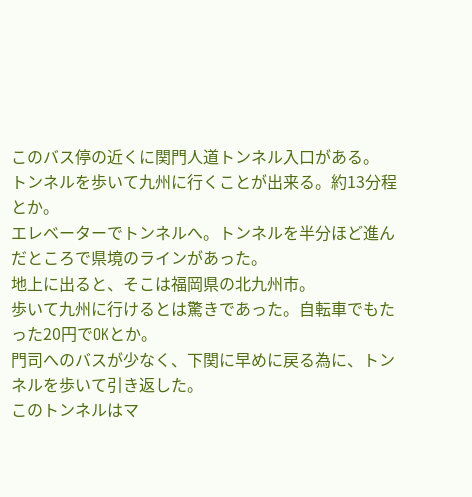このバス停の近くに関門人道トンネル入口がある。
トンネルを歩いて九州に行くことが出来る。約13分程とか。
エレベーターでトンネルへ。トンネルを半分ほど進んだところで県境のラインがあった。
地上に出ると、そこは福岡県の北九州市。
歩いて九州に行けるとは驚きであった。自転車でもたった20円でOKとか。
門司へのバスが少なく、下関に早めに戻る為に、トンネルを歩いて引き返した。
このトンネルはマ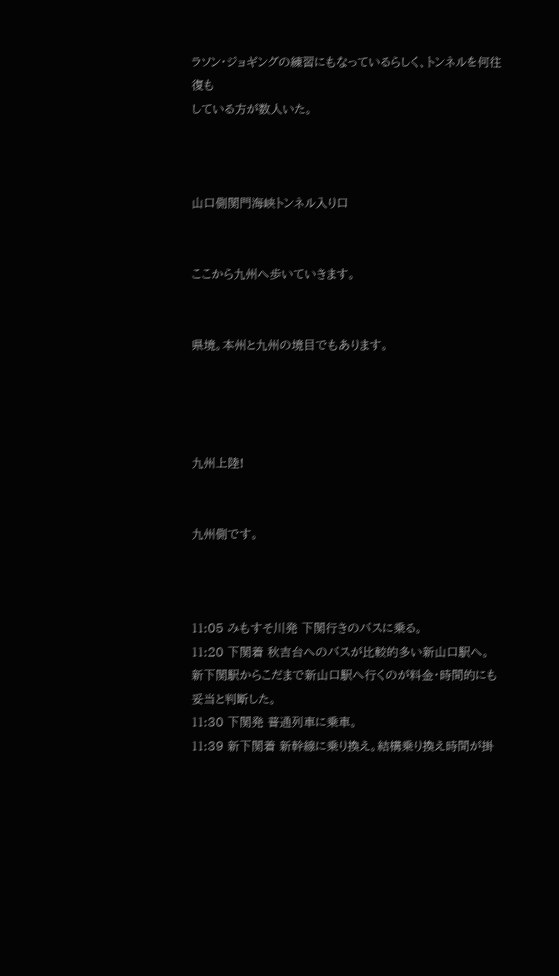ラソン・ジョギングの練習にもなっているらしく、トンネルを何往復も
している方が数人いた。



山口側関門海峡トンネル入り口


ここから九州へ歩いていきます。


県境。本州と九州の境目でもあります。




九州上陸!


九州側です。



11:05 みもすそ川発 下関行きのバスに乗る。
11:20 下関着 秋吉台へのバスが比較的多い新山口駅へ。
新下関駅からこだまで新山口駅へ行くのが料金・時間的にも妥当と判断した。
11:30 下関発 普通列車に乗車。
11:39 新下関着 新幹線に乗り換え。結構乗り換え時間が掛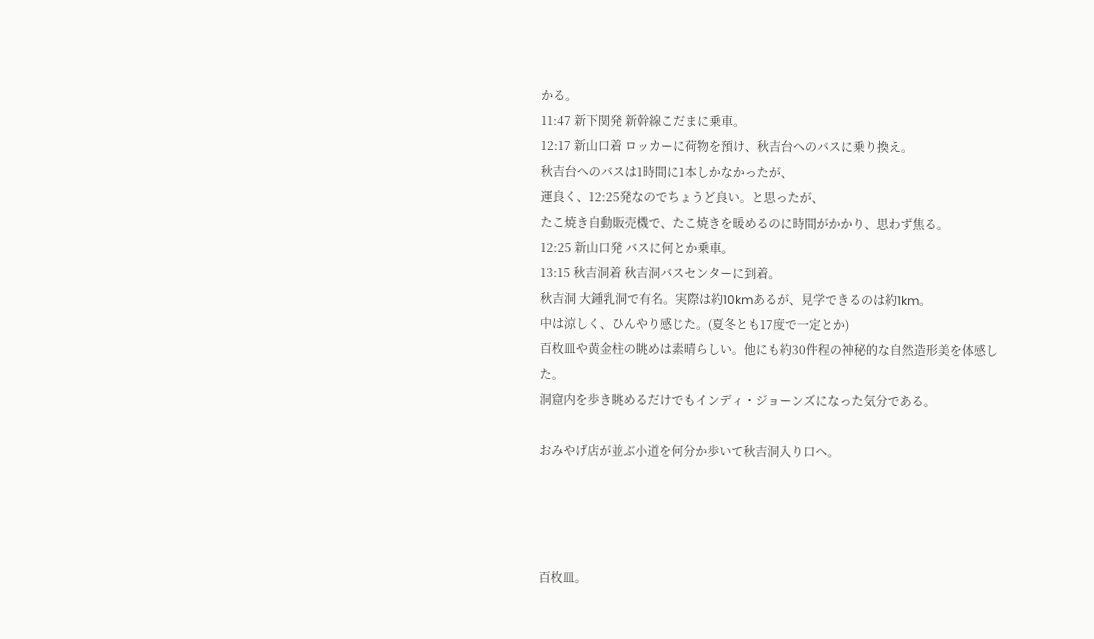かる。
11:47 新下関発 新幹線こだまに乗車。
12:17 新山口着 ロッカーに荷物を預け、秋吉台へのバスに乗り換え。
秋吉台へのバスは1時間に1本しかなかったが、
運良く、12:25発なのでちょうど良い。と思ったが、
たこ焼き自動販売機で、たこ焼きを暖めるのに時間がかかり、思わず焦る。
12:25 新山口発 バスに何とか乗車。
13:15 秋吉洞着 秋吉洞バスセンターに到着。
秋吉洞 大鍾乳洞で有名。実際は約10kmあるが、見学できるのは約1km。
中は涼しく、ひんやり感じた。(夏冬とも17度で一定とか)
百枚皿や黄金柱の眺めは素晴らしい。他にも約30件程の神秘的な自然造形美を体感した。
洞窟内を歩き眺めるだけでもインディ・ジョーンズになった気分である。

おみやげ店が並ぶ小道を何分か歩いて秋吉洞入り口へ。




百枚皿。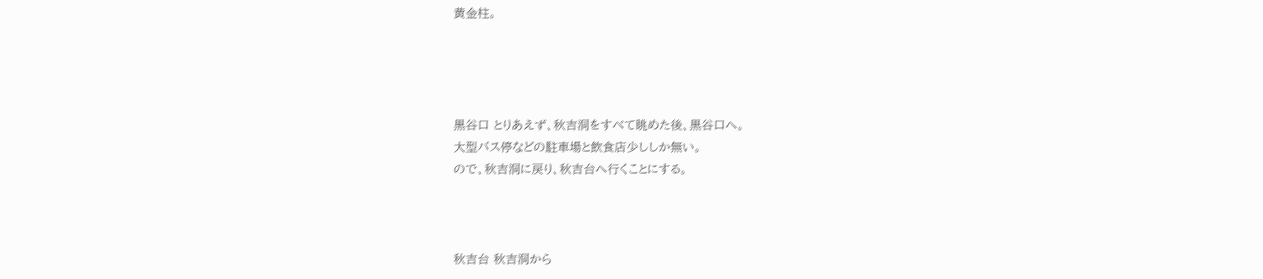黄金柱。




黒谷口 とりあえず、秋吉洞をすべて眺めた後、黒谷口へ。
大型バス停などの駐車場と飲食店少ししか無い。
ので、秋吉洞に戻り、秋吉台へ行くことにする。



秋吉台 秋吉洞から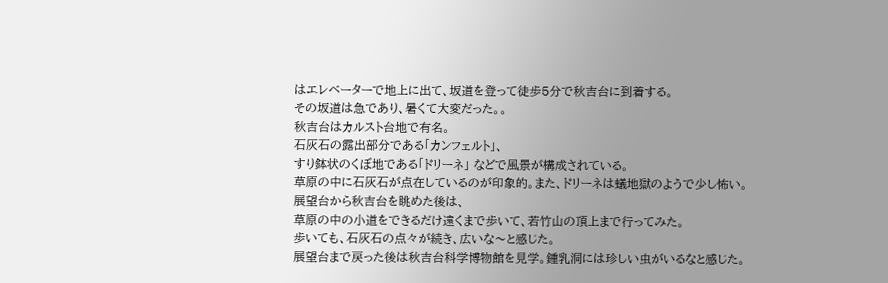はエレベーターで地上に出て、坂道を登って徒歩5分で秋吉台に到着する。
その坂道は急であり、暑くて大変だった。。
秋吉台はカルスト台地で有名。
石灰石の露出部分である「カンフェルト」、
すり鉢状のくぼ地である「ドリーネ」 などで風景が構成されている。
草原の中に石灰石が点在しているのが印象的。また、ドリーネは蟻地獄のようで少し怖い。
展望台から秋吉台を眺めた後は、
草原の中の小道をできるだけ遠くまで歩いて、若竹山の頂上まで行ってみた。
歩いても、石灰石の点々が続き、広いな〜と感じた。
展望台まで戻った後は秋吉台科学博物館を見学。鍾乳洞には珍しい虫がいるなと感じた。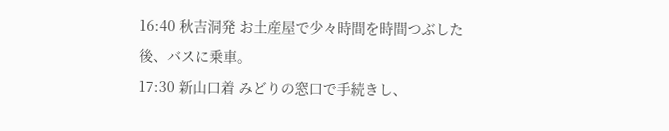16:40 秋吉洞発 お土産屋で少々時間を時間つぶした後、バスに乗車。
17:30 新山口着 みどりの窓口で手続きし、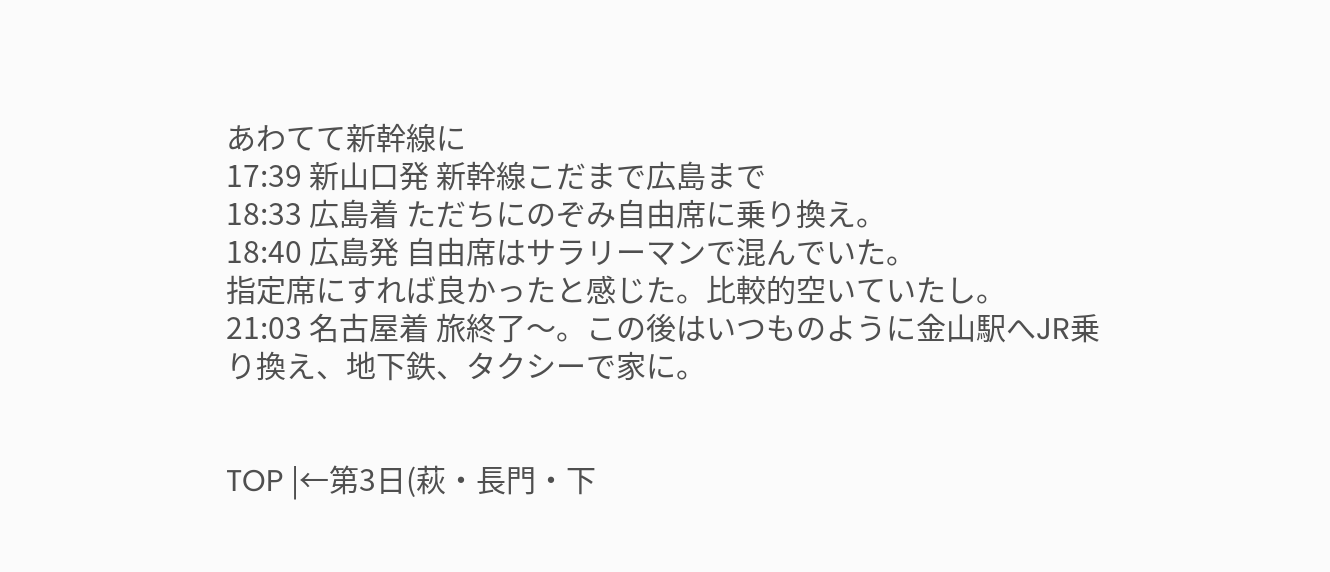あわてて新幹線に
17:39 新山口発 新幹線こだまで広島まで
18:33 広島着 ただちにのぞみ自由席に乗り換え。
18:40 広島発 自由席はサラリーマンで混んでいた。
指定席にすれば良かったと感じた。比較的空いていたし。
21:03 名古屋着 旅終了〜。この後はいつものように金山駅へJR乗り換え、地下鉄、タクシーで家に。


TOP |←第3日(萩・長門・下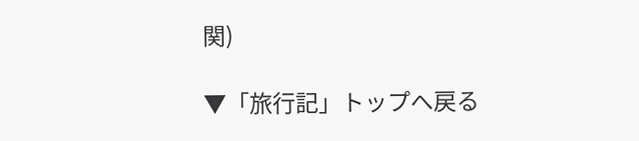関)

▼「旅行記」トップへ戻る